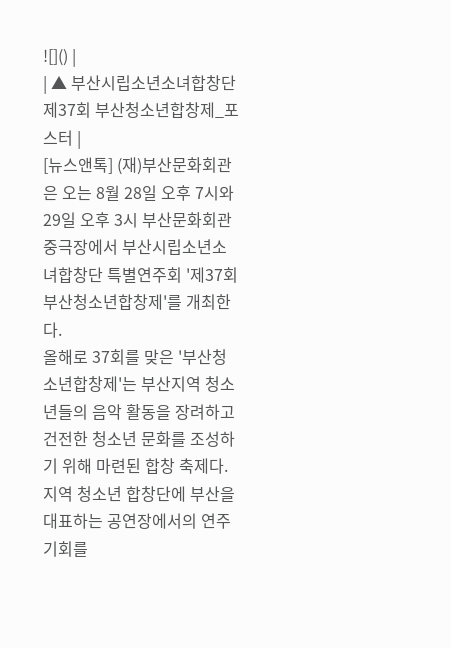![]() |
| ▲ 부산시립소년소녀합창단 제37회 부산청소년합창제_포스터 |
[뉴스앤톡] (재)부산문화회관은 오는 8월 28일 오후 7시와 29일 오후 3시 부산문화회관 중극장에서 부산시립소년소녀합창단 특별연주회 '제37회 부산청소년합창제'를 개최한다.
올해로 37회를 맞은 '부산청소년합창제'는 부산지역 청소년들의 음악 활동을 장려하고 건전한 청소년 문화를 조성하기 위해 마련된 합창 축제다.
지역 청소년 합창단에 부산을 대표하는 공연장에서의 연주 기회를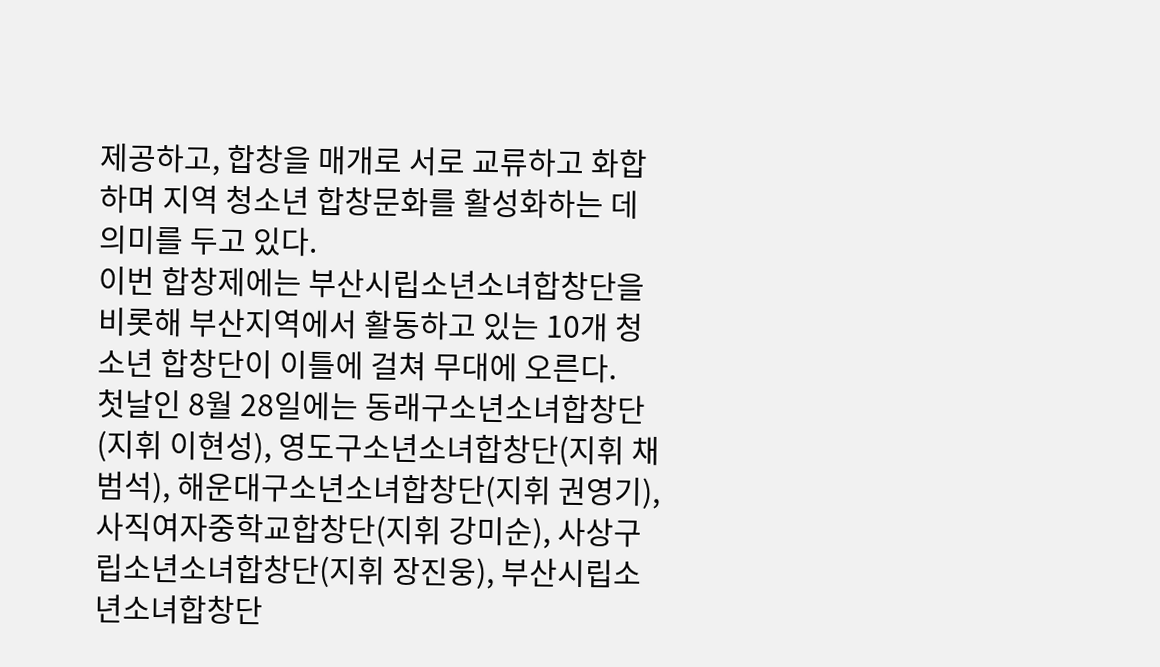제공하고, 합창을 매개로 서로 교류하고 화합하며 지역 청소년 합창문화를 활성화하는 데 의미를 두고 있다.
이번 합창제에는 부산시립소년소녀합창단을 비롯해 부산지역에서 활동하고 있는 10개 청소년 합창단이 이틀에 걸쳐 무대에 오른다.
첫날인 8월 28일에는 동래구소년소녀합창단(지휘 이현성), 영도구소년소녀합창단(지휘 채범석), 해운대구소년소녀합창단(지휘 권영기), 사직여자중학교합창단(지휘 강미순), 사상구립소년소녀합창단(지휘 장진웅), 부산시립소년소녀합창단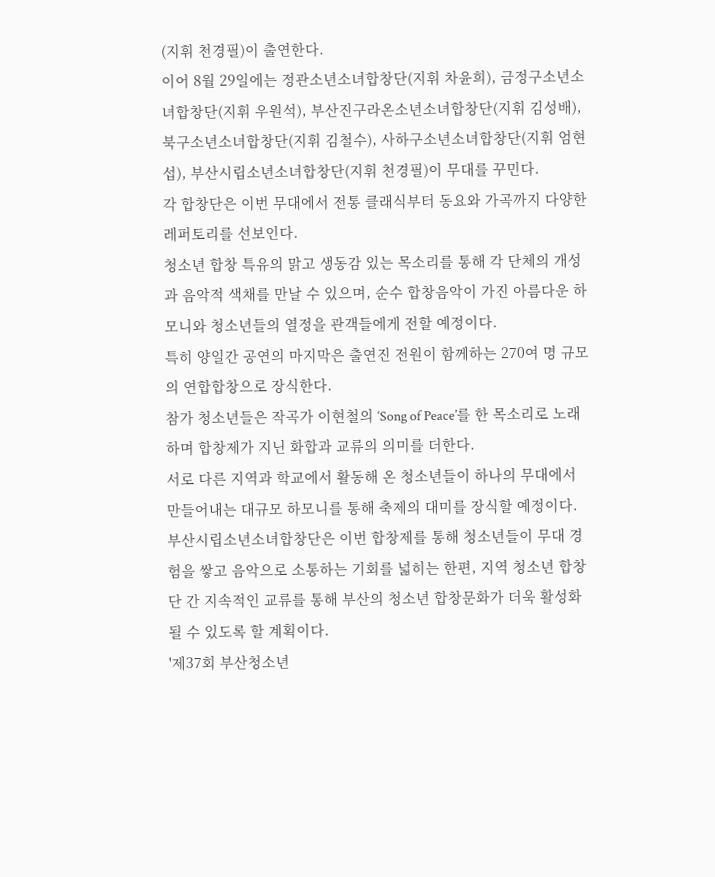(지휘 천경필)이 출연한다.
이어 8월 29일에는 정관소년소녀합창단(지휘 차윤희), 금정구소년소녀합창단(지휘 우원석), 부산진구라온소년소녀합창단(지휘 김성배), 북구소년소녀합창단(지휘 김철수), 사하구소년소녀합창단(지휘 엄현섭), 부산시립소년소녀합창단(지휘 천경필)이 무대를 꾸민다.
각 합창단은 이번 무대에서 전통 클래식부터 동요와 가곡까지 다양한 레퍼토리를 선보인다.
청소년 합창 특유의 맑고 생동감 있는 목소리를 통해 각 단체의 개성과 음악적 색채를 만날 수 있으며, 순수 합창음악이 가진 아름다운 하모니와 청소년들의 열정을 관객들에게 전할 예정이다.
특히 양일간 공연의 마지막은 출연진 전원이 함께하는 270여 명 규모의 연합합창으로 장식한다.
참가 청소년들은 작곡가 이현철의 ‘Song of Peace’를 한 목소리로 노래하며 합창제가 지닌 화합과 교류의 의미를 더한다.
서로 다른 지역과 학교에서 활동해 온 청소년들이 하나의 무대에서 만들어내는 대규모 하모니를 통해 축제의 대미를 장식할 예정이다.
부산시립소년소녀합창단은 이번 합창제를 통해 청소년들이 무대 경험을 쌓고 음악으로 소통하는 기회를 넓히는 한편, 지역 청소년 합창단 간 지속적인 교류를 통해 부산의 청소년 합창문화가 더욱 활성화될 수 있도록 할 계획이다.
'제37회 부산청소년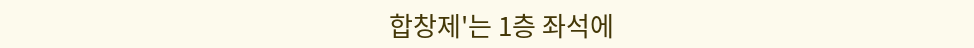합창제'는 1층 좌석에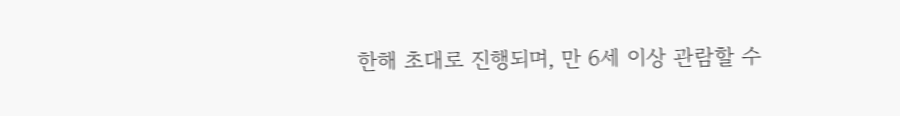한해 초대로 진행되며, 만 6세 이상 관람할 수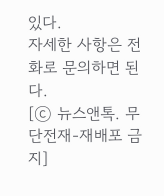있다.
자세한 사항은 전화로 문의하면 된다.
[ⓒ 뉴스앤톡. 무단전재-재배포 금지]